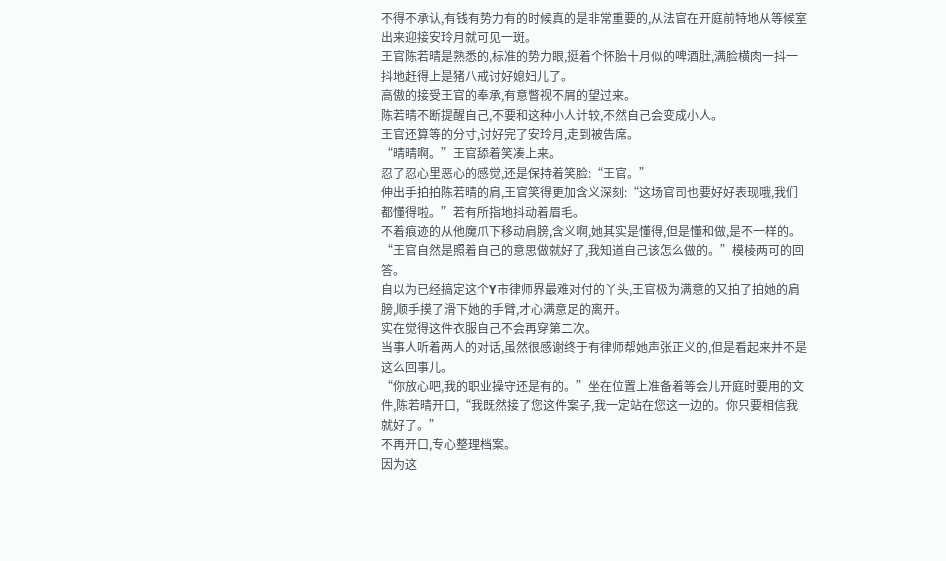不得不承认,有钱有势力有的时候真的是非常重要的,从法官在开庭前特地从等候室出来迎接安玲月就可见一斑。
王官陈若晴是熟悉的,标准的势力眼,挺着个怀胎十月似的啤酒肚,满脸横肉一抖一抖地赶得上是猪八戒讨好媳妇儿了。
高傲的接受王官的奉承,有意瞥视不屑的望过来。
陈若晴不断提醒自己,不要和这种小人计较,不然自己会变成小人。
王官还算等的分寸,讨好完了安玲月,走到被告席。
“晴晴啊。”王官舔着笑凑上来。
忍了忍心里恶心的感觉,还是保持着笑脸:“王官。”
伸出手拍拍陈若晴的肩,王官笑得更加含义深刻:“这场官司也要好好表现哦,我们都懂得啦。”若有所指地抖动着眉毛。
不着痕迹的从他魔爪下移动肩膀,含义啊,她其实是懂得,但是懂和做,是不一样的。
“王官自然是照着自己的意思做就好了,我知道自己该怎么做的。”模棱两可的回答。
自以为已经搞定这个Y市律师界最难对付的丫头,王官极为满意的又拍了拍她的肩膀,顺手摸了滑下她的手臂,才心满意足的离开。
实在觉得这件衣服自己不会再穿第二次。
当事人听着两人的对话,虽然很感谢终于有律师帮她声张正义的,但是看起来并不是这么回事儿。
“你放心吧,我的职业操守还是有的。”坐在位置上准备着等会儿开庭时要用的文件,陈若晴开口,“我既然接了您这件案子,我一定站在您这一边的。你只要相信我就好了。”
不再开口,专心整理档案。
因为这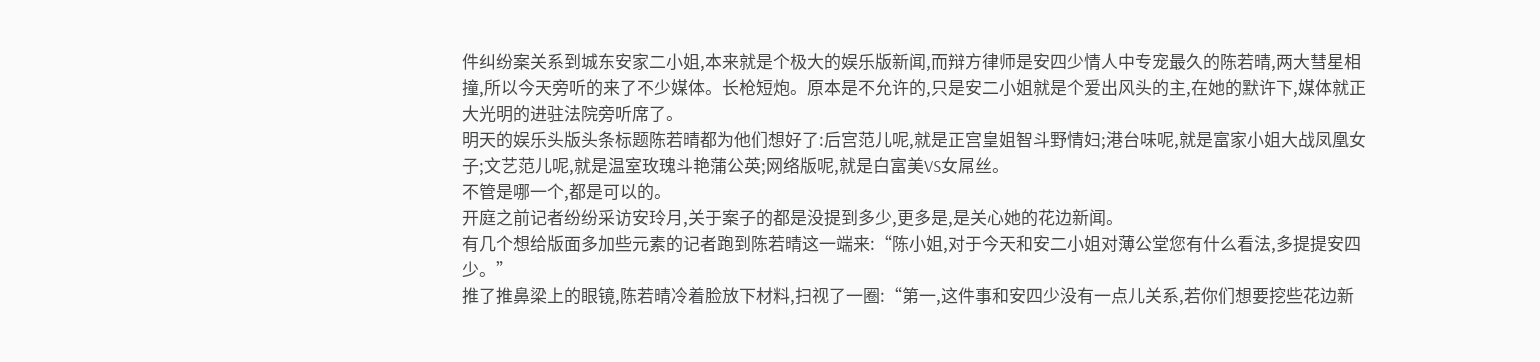件纠纷案关系到城东安家二小姐,本来就是个极大的娱乐版新闻,而辩方律师是安四少情人中专宠最久的陈若晴,两大彗星相撞,所以今天旁听的来了不少媒体。长枪短炮。原本是不允许的,只是安二小姐就是个爱出风头的主,在她的默许下,媒体就正大光明的进驻法院旁听席了。
明天的娱乐头版头条标题陈若晴都为他们想好了:后宫范儿呢,就是正宫皇姐智斗野情妇;港台味呢,就是富家小姐大战凤凰女子;文艺范儿呢,就是温室玫瑰斗艳蒲公英;网络版呢,就是白富美VS女屌丝。
不管是哪一个,都是可以的。
开庭之前记者纷纷采访安玲月,关于案子的都是没提到多少,更多是,是关心她的花边新闻。
有几个想给版面多加些元素的记者跑到陈若晴这一端来:“陈小姐,对于今天和安二小姐对薄公堂您有什么看法,多提提安四少。”
推了推鼻梁上的眼镜,陈若晴冷着脸放下材料,扫视了一圈:“第一,这件事和安四少没有一点儿关系,若你们想要挖些花边新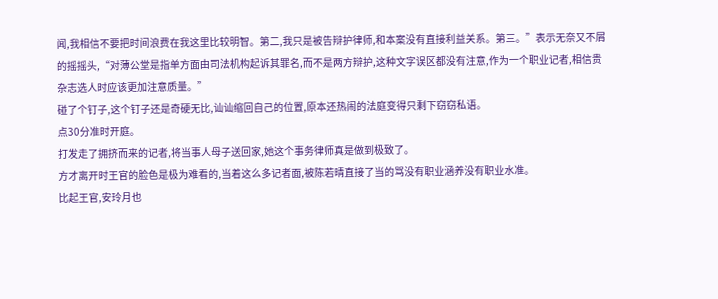闻,我相信不要把时间浪费在我这里比较明智。第二,我只是被告辩护律师,和本案没有直接利益关系。第三。”表示无奈又不屑的摇摇头,“对薄公堂是指单方面由司法机构起诉其罪名,而不是两方辩护,这种文字误区都没有注意,作为一个职业记者,相信贵杂志选人时应该更加注意质量。”
碰了个钉子,这个钉子还是奇硬无比,讪讪缩回自己的位置,原本还热闹的法庭变得只剩下窃窃私语。
点30分准时开庭。
打发走了拥挤而来的记者,将当事人母子送回家,她这个事务律师真是做到极致了。
方才离开时王官的脸色是极为难看的,当着这么多记者面,被陈若晴直接了当的骂没有职业涵养没有职业水准。
比起王官,安玲月也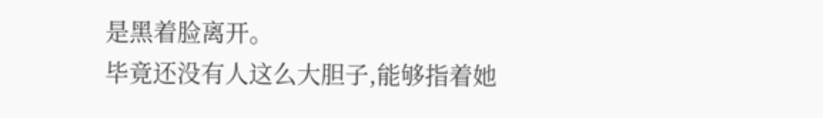是黑着脸离开。
毕竟还没有人这么大胆子,能够指着她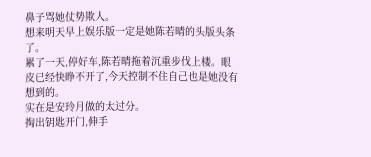鼻子骂她仗势欺人。
想来明天早上娱乐版一定是她陈若晴的头版头条了。
累了一天,停好车,陈若晴拖着沉重步伐上楼。眼皮已经快睁不开了,今天控制不住自己也是她没有想到的。
实在是安玲月做的太过分。
掏出钥匙开门,伸手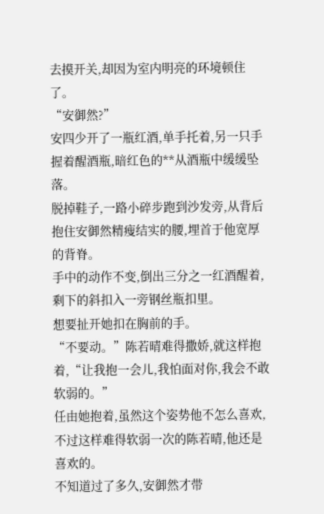去摸开关,却因为室内明亮的环境顿住了。
“安御然?”
安四少开了一瓶红酒,单手托着,另一只手握着醒酒瓶,暗红色的**从酒瓶中缓缓坠落。
脱掉鞋子,一路小碎步跑到沙发旁,从背后抱住安御然精瘦结实的腰,埋首于他宽厚的背脊。
手中的动作不变,倒出三分之一红酒醒着,剩下的斜扣入一旁钢丝瓶扣里。
想要扯开她扣在胸前的手。
“不要动。”陈若晴难得撒娇,就这样抱着,“让我抱一会儿,我怕面对你,我会不敢软弱的。”
任由她抱着,虽然这个姿势他不怎么喜欢,不过这样难得软弱一次的陈若晴,他还是喜欢的。
不知道过了多久,安御然才带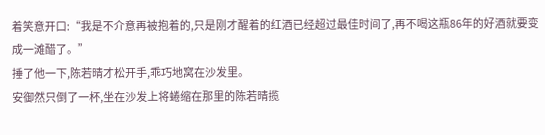着笑意开口:“我是不介意再被抱着的,只是刚才醒着的红酒已经超过最佳时间了,再不喝这瓶86年的好酒就要变成一滩醋了。”
捶了他一下,陈若晴才松开手,乖巧地窝在沙发里。
安御然只倒了一杯,坐在沙发上将蜷缩在那里的陈若晴揽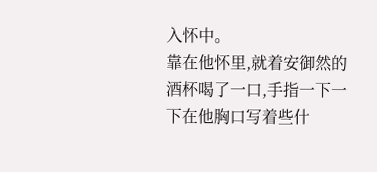入怀中。
靠在他怀里,就着安御然的酒杯喝了一口,手指一下一下在他胸口写着些什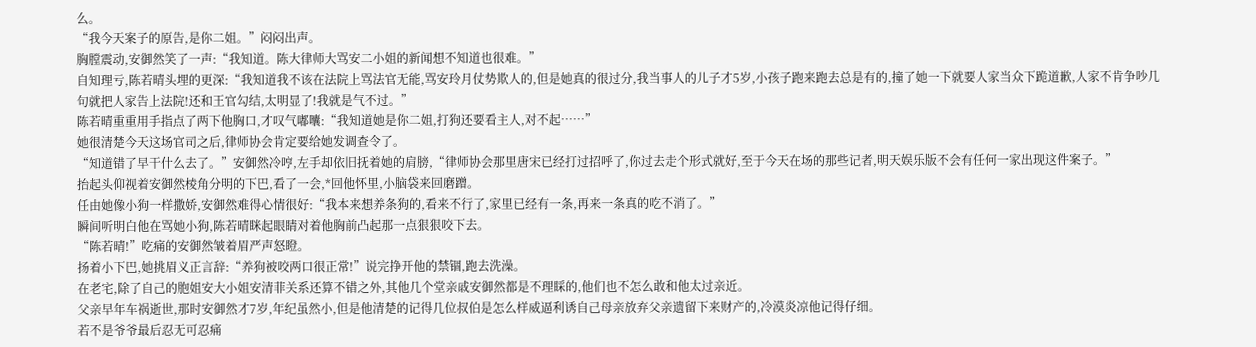么。
“我今天案子的原告,是你二姐。”闷闷出声。
胸膛震动,安御然笑了一声:“我知道。陈大律师大骂安二小姐的新闻想不知道也很难。”
自知理亏,陈若晴头埋的更深:“我知道我不该在法院上骂法官无能,骂安玲月仗势欺人的,但是她真的很过分,我当事人的儿子才5岁,小孩子跑来跑去总是有的,撞了她一下就要人家当众下跪道歉,人家不肯争吵几句就把人家告上法院!还和王官勾结,太明显了!我就是气不过。”
陈若晴重重用手指点了两下他胸口,才叹气嘟囔:“我知道她是你二姐,打狗还要看主人,对不起……”
她很清楚今天这场官司之后,律师协会肯定要给她发调查令了。
“知道错了早干什么去了。”安御然冷哼,左手却依旧抚着她的肩膀,“律师协会那里唐宋已经打过招呼了,你过去走个形式就好,至于今天在场的那些记者,明天娱乐版不会有任何一家出现这件案子。”
抬起头仰视着安御然棱角分明的下巴,看了一会,*回他怀里,小脑袋来回磨蹭。
任由她像小狗一样撒娇,安御然难得心情很好:“我本来想养条狗的,看来不行了,家里已经有一条,再来一条真的吃不消了。”
瞬间听明白他在骂她小狗,陈若晴眯起眼睛对着他胸前凸起那一点狠狠咬下去。
“陈若晴!”吃痛的安御然皱着眉严声怒瞪。
扬着小下巴,她挑眉义正言辞:“养狗被咬两口很正常!”说完挣开他的禁锢,跑去洗澡。
在老宅,除了自己的胞姐安大小姐安清菲关系还算不错之外,其他几个堂亲戚安御然都是不理睬的,他们也不怎么敢和他太过亲近。
父亲早年车祸逝世,那时安御然才7岁,年纪虽然小,但是他清楚的记得几位叔伯是怎么样威逼利诱自己母亲放弃父亲遗留下来财产的,冷漠炎凉他记得仔细。
若不是爷爷最后忍无可忍痛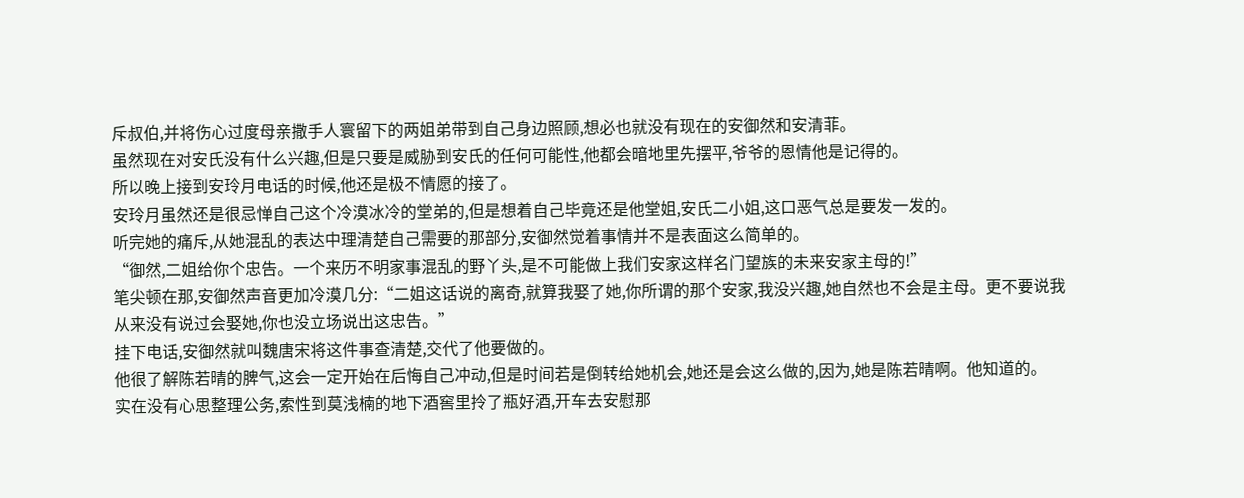斥叔伯,并将伤心过度母亲撒手人寰留下的两姐弟带到自己身边照顾,想必也就没有现在的安御然和安清菲。
虽然现在对安氏没有什么兴趣,但是只要是威胁到安氏的任何可能性,他都会暗地里先摆平,爷爷的恩情他是记得的。
所以晚上接到安玲月电话的时候,他还是极不情愿的接了。
安玲月虽然还是很忌惮自己这个冷漠冰冷的堂弟的,但是想着自己毕竟还是他堂姐,安氏二小姐,这口恶气总是要发一发的。
听完她的痛斥,从她混乱的表达中理清楚自己需要的那部分,安御然觉着事情并不是表面这么简单的。
“御然,二姐给你个忠告。一个来历不明家事混乱的野丫头,是不可能做上我们安家这样名门望族的未来安家主母的!”
笔尖顿在那,安御然声音更加冷漠几分:“二姐这话说的离奇,就算我娶了她,你所谓的那个安家,我没兴趣,她自然也不会是主母。更不要说我从来没有说过会娶她,你也没立场说出这忠告。”
挂下电话,安御然就叫魏唐宋将这件事查清楚,交代了他要做的。
他很了解陈若晴的脾气,这会一定开始在后悔自己冲动,但是时间若是倒转给她机会,她还是会这么做的,因为,她是陈若晴啊。他知道的。
实在没有心思整理公务,索性到莫浅楠的地下酒窖里拎了瓶好酒,开车去安慰那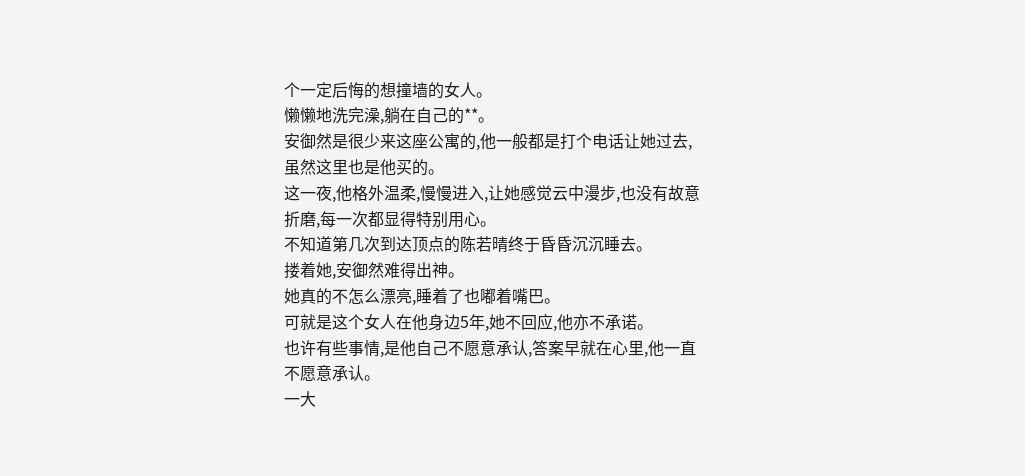个一定后悔的想撞墙的女人。
懒懒地洗完澡,躺在自己的**。
安御然是很少来这座公寓的,他一般都是打个电话让她过去,虽然这里也是他买的。
这一夜,他格外温柔,慢慢进入,让她感觉云中漫步,也没有故意折磨,每一次都显得特别用心。
不知道第几次到达顶点的陈若晴终于昏昏沉沉睡去。
搂着她,安御然难得出神。
她真的不怎么漂亮,睡着了也嘟着嘴巴。
可就是这个女人在他身边5年,她不回应,他亦不承诺。
也许有些事情,是他自己不愿意承认,答案早就在心里,他一直不愿意承认。
一大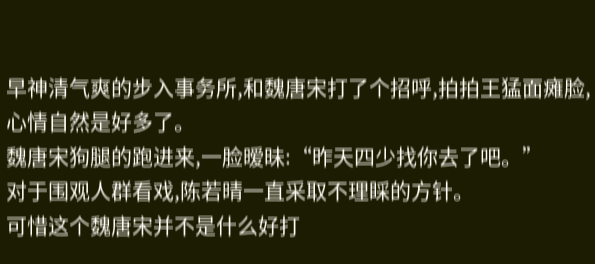早神清气爽的步入事务所,和魏唐宋打了个招呼,拍拍王猛面瘫脸,心情自然是好多了。
魏唐宋狗腿的跑进来,一脸暧昧:“昨天四少找你去了吧。”
对于围观人群看戏,陈若晴一直采取不理睬的方针。
可惜这个魏唐宋并不是什么好打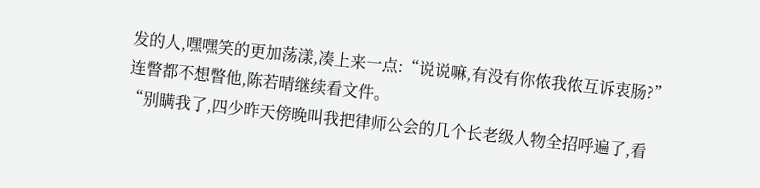发的人,嘿嘿笑的更加荡漾,凑上来一点:“说说嘛,有没有你侬我侬互诉衷肠?”
连瞥都不想瞥他,陈若晴继续看文件。
“别瞒我了,四少昨天傍晚叫我把律师公会的几个长老级人物全招呼遍了,看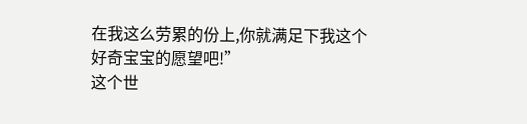在我这么劳累的份上,你就满足下我这个好奇宝宝的愿望吧!”
这个世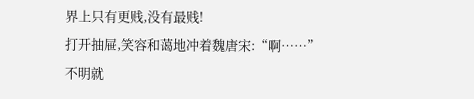界上只有更贱,没有最贱!
打开抽屉,笑容和蔼地冲着魏唐宋:“啊……”
不明就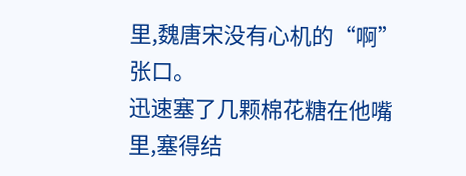里,魏唐宋没有心机的“啊”张口。
迅速塞了几颗棉花糖在他嘴里,塞得结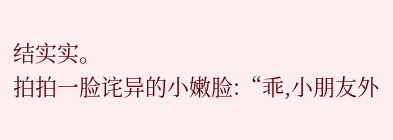结实实。
拍拍一脸诧异的小嫩脸:“乖,小朋友外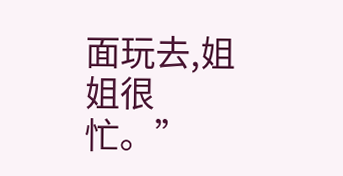面玩去,姐姐很忙。”